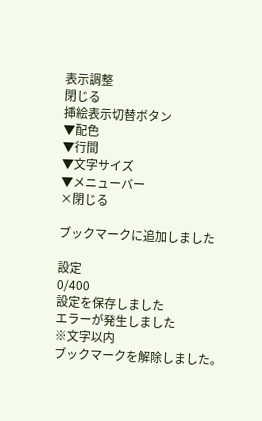表示調整
閉じる
挿絵表示切替ボタン
▼配色
▼行間
▼文字サイズ
▼メニューバー
×閉じる

ブックマークに追加しました

設定
0/400
設定を保存しました
エラーが発生しました
※文字以内
ブックマークを解除しました。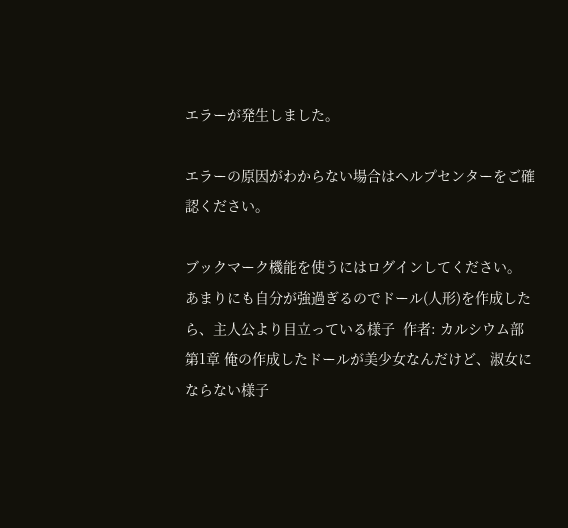エラーが発生しました。

エラーの原因がわからない場合はヘルプセンターをご確認ください。

ブックマーク機能を使うにはログインしてください。
あまりにも自分が強過ぎるのでドール(人形)を作成したら、主人公より目立っている様子  作者: カルシウム部
第1章 俺の作成したドールが美少女なんだけど、淑女にならない様子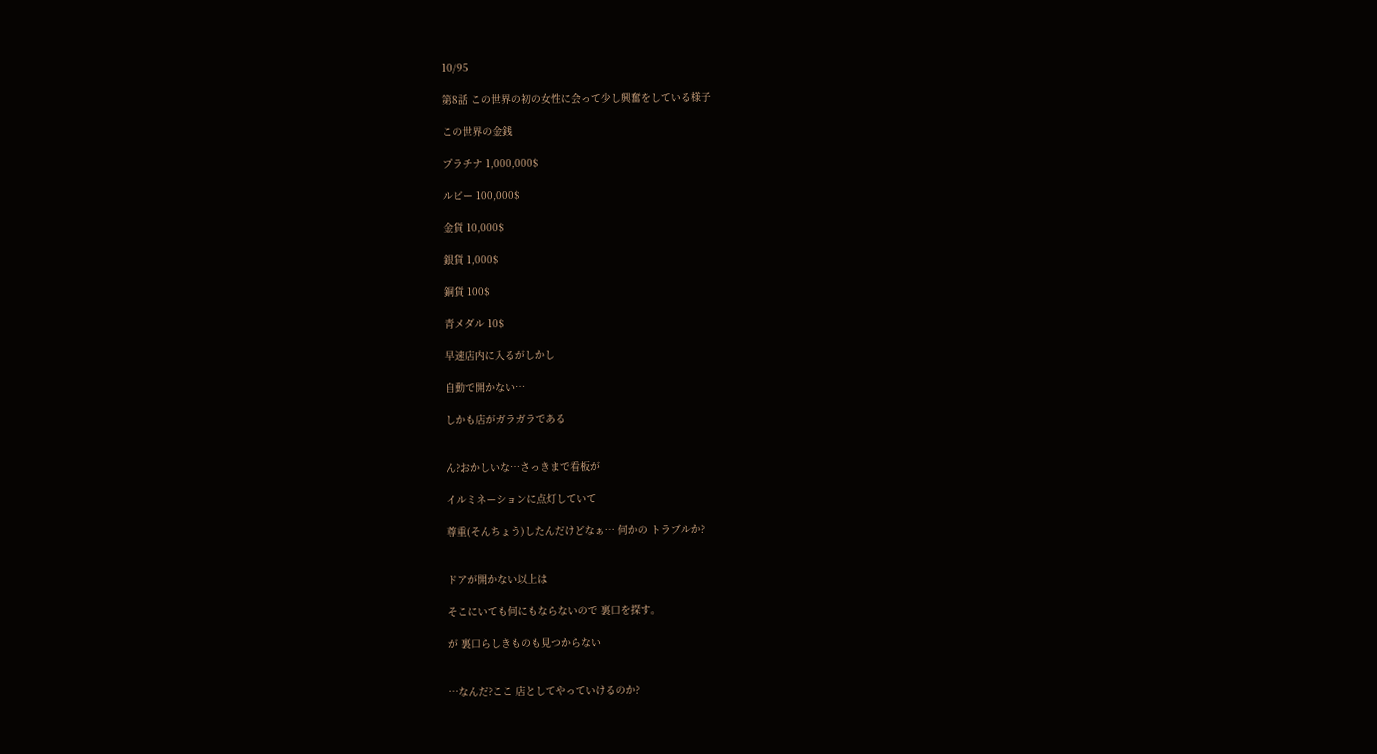10/95

第8話 この世界の初の女性に会って少し興奮をしている様子

この世界の金銭

プラチナ 1,000,000$

ルビー 100,000$

金貨 10,000$

銀貨 1,000$

銅貨 100$

青メダル 10$

早速店内に入るがしかし

自動で開かない…

しかも店がガラガラである


ん?おかしいな…さっきまで看板が

イルミネーションに点灯していて

尊重(そんちょう)したんだけどなぁ… 何かの トラブルか?


ドアが開かない以上は

そこにいても何にもならないので 裏口を探す。

が 裏口らしきものも見つからない


…なんだ?ここ 店としてやっていけるのか?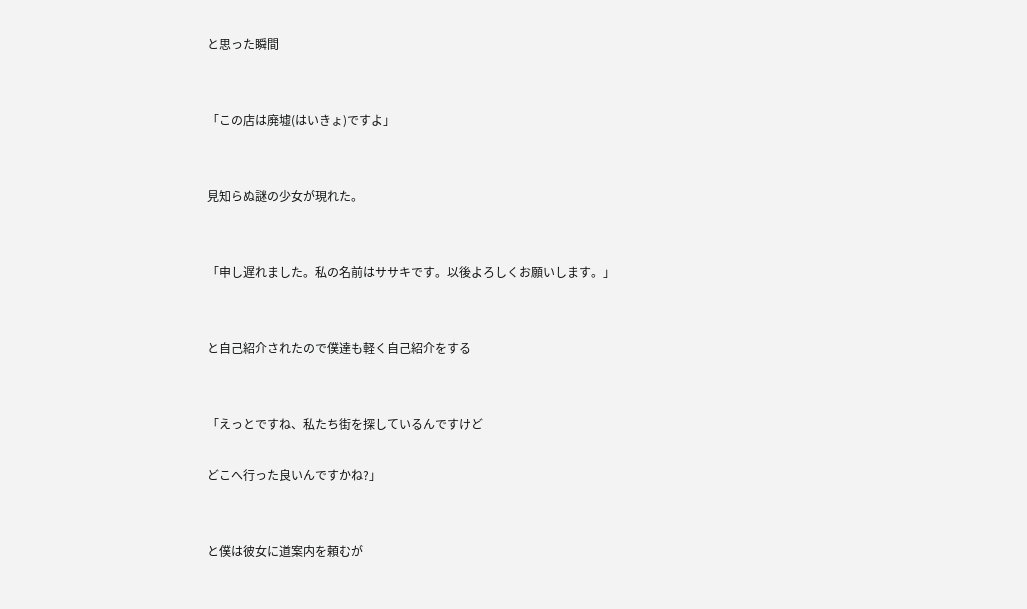と思った瞬間


「この店は廃墟(はいきょ)ですよ」


見知らぬ謎の少女が現れた。


「申し遅れました。私の名前はササキです。以後よろしくお願いします。」


と自己紹介されたので僕達も軽く自己紹介をする


「えっとですね、私たち街を探しているんですけど

どこへ行った良いんですかね?」


と僕は彼女に道案内を頼むが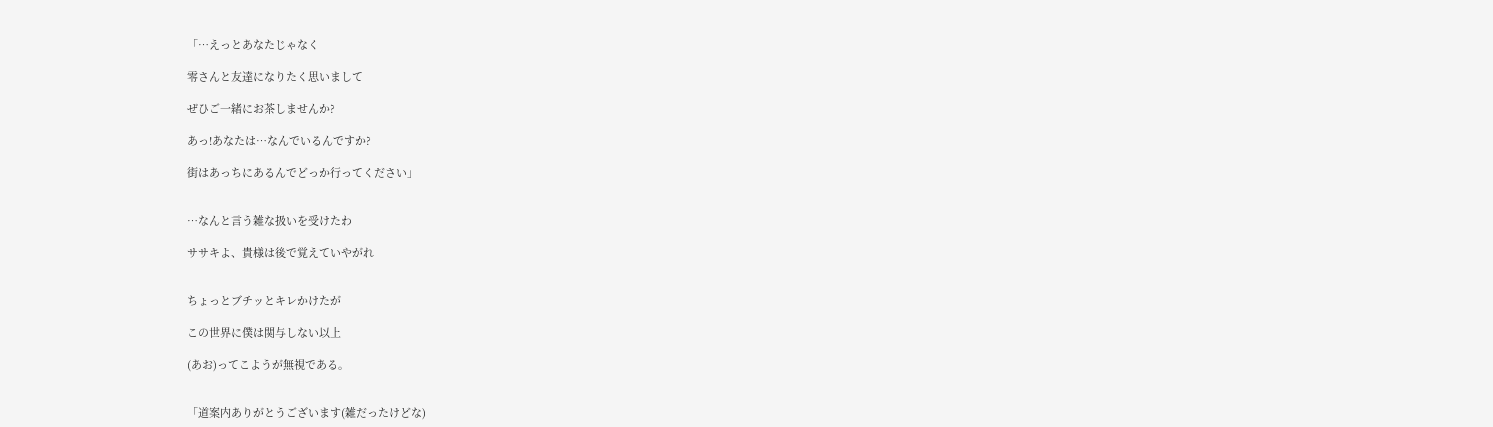「…えっとあなたじゃなく

零さんと友達になりたく思いまして

ぜひご一緒にお茶しませんか?

あっ!あなたは…なんでいるんですか?

街はあっちにあるんでどっか行ってください」


…なんと言う雑な扱いを受けたわ

ササキよ、貴様は後で覚えていやがれ


ちょっとブチッとキレかけたが

この世界に僕は関与しない以上

(あお)ってこようが無視である。


「道案内ありがとうございます(雑だったけどな)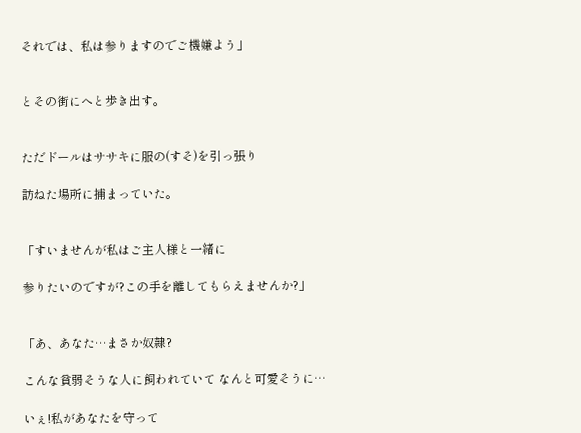それでは、私は参りますのでご機嫌よう」


とその街にへと歩き出す。


ただドールはササキに服の(すそ)を引っ張り

訪ねた場所に捕まっていた。


「すいませんが私はご主人様と一緒に

参りたいのですが?この手を離してもらえませんか?」


「あ、あなた…まさか奴隷?

こんな貧弱そうな人に飼われていて なんと可愛そうに…

いぇ!私があなたを守って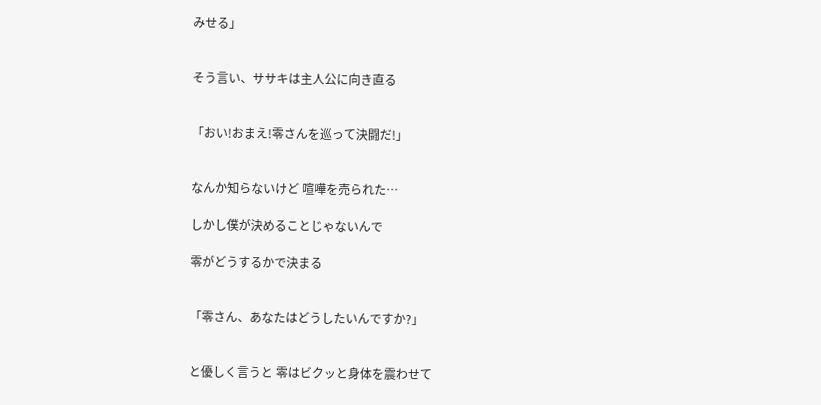みせる」


そう言い、ササキは主人公に向き直る


「おい!おまえ!零さんを巡って決闘だ!」


なんか知らないけど 喧嘩を売られた…

しかし僕が決めることじゃないんで

零がどうするかで決まる


「零さん、あなたはどうしたいんですか?」


と優しく言うと 零はビクッと身体を震わせて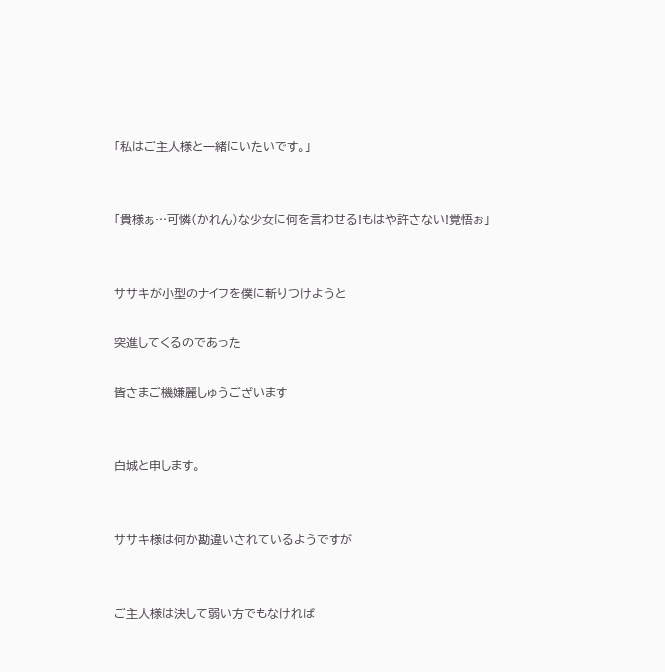「私はご主人様と一緒にいたいです。」


「貴様ぁ…可憐(かれん)な少女に何を言わせる!もはや許さない!覚悟ぉ」


ササキが小型のナイフを僕に斬りつけようと

突進してくるのであった

皆さまご機嫌麗しゅうございます


白城と申します。


ササキ様は何か勘違いされているようですが


ご主人様は決して弱い方でもなければ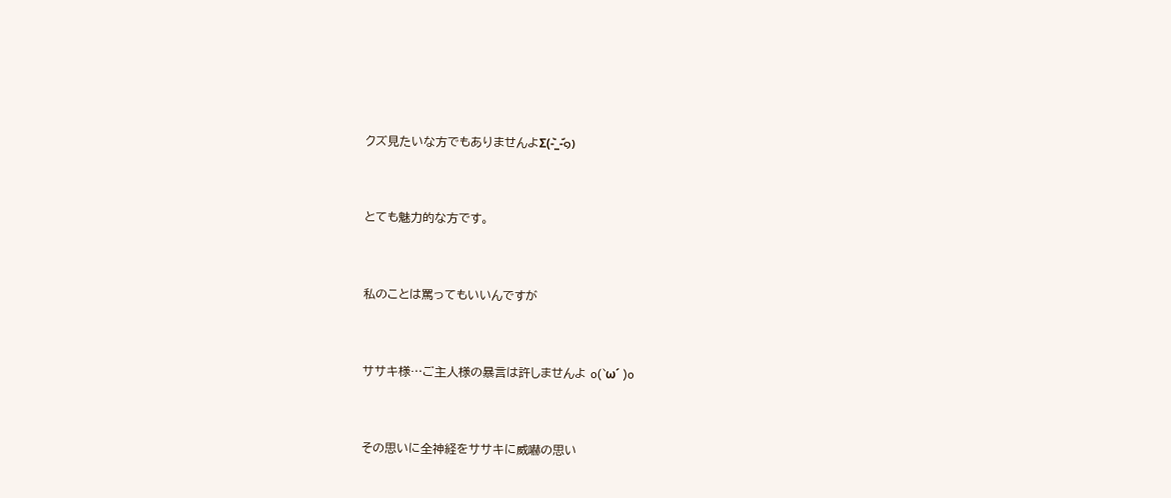クズ見たいな方でもありませんよΣ(-᷅_-᷄๑)


とても魅力的な方です。


私のことは罵ってもいいんですが


ササキ様…ご主人様の暴言は許しませんよ o(`ω´ )o


その思いに全神経をササキに威嚇の思い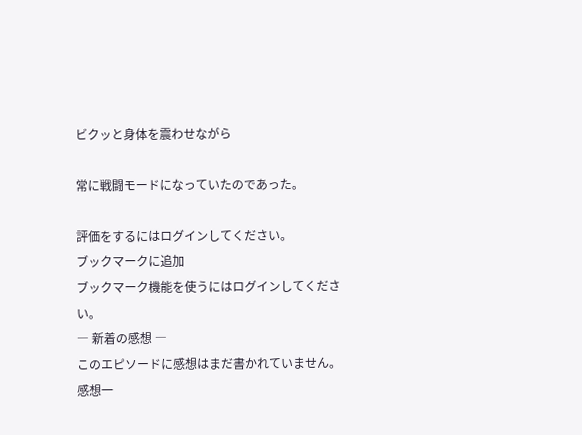ビクッと身体を震わせながら

常に戦闘モードになっていたのであった。

評価をするにはログインしてください。
ブックマークに追加
ブックマーク機能を使うにはログインしてください。
― 新着の感想 ―
このエピソードに感想はまだ書かれていません。
感想一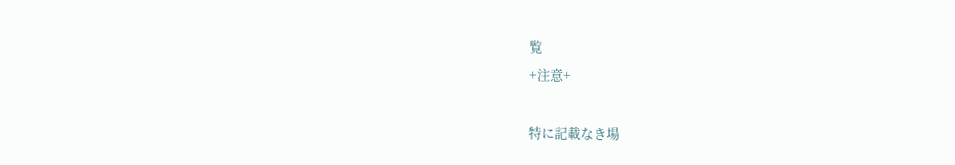覧
+注意+

特に記載なき場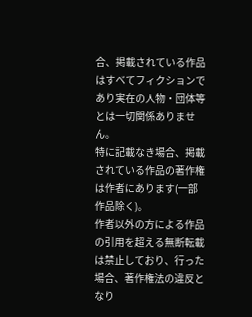合、掲載されている作品はすべてフィクションであり実在の人物・団体等とは一切関係ありません。
特に記載なき場合、掲載されている作品の著作権は作者にあります(一部作品除く)。
作者以外の方による作品の引用を超える無断転載は禁止しており、行った場合、著作権法の違反となり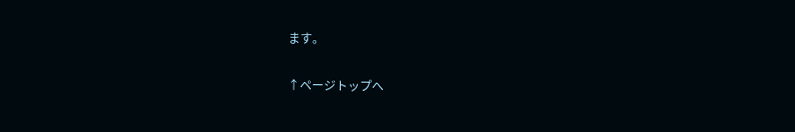ます。

↑ページトップへ